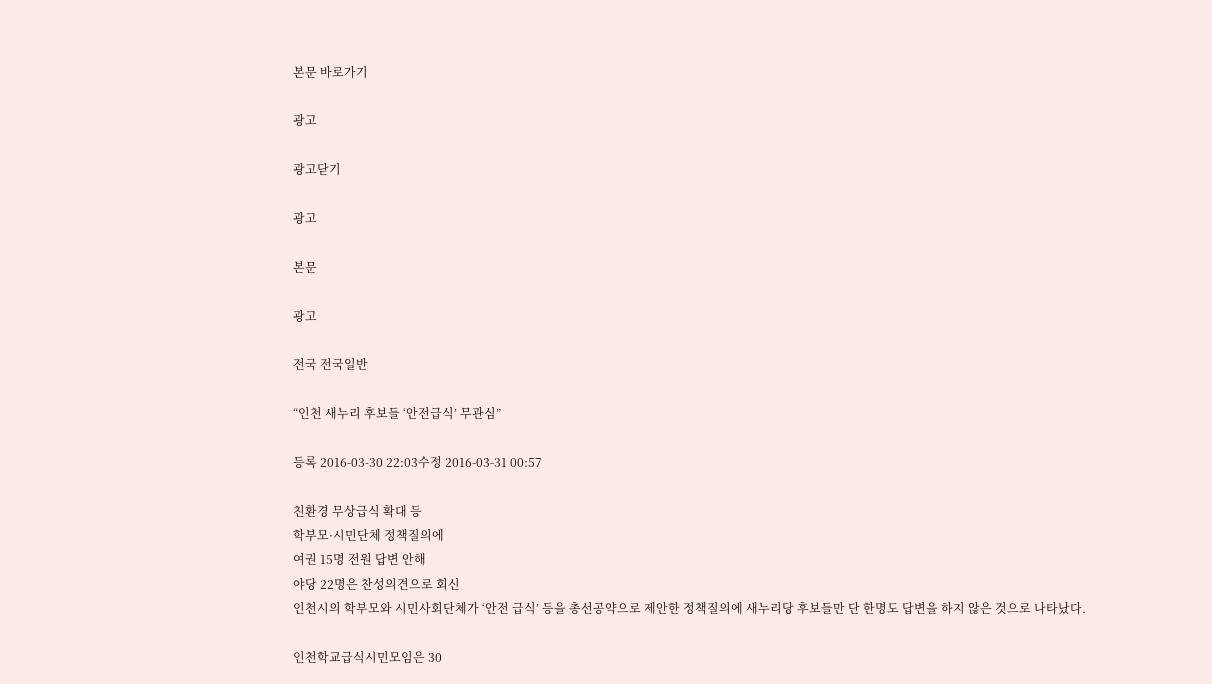본문 바로가기

광고

광고닫기

광고

본문

광고

전국 전국일반

“인천 새누리 후보들 ‘안전급식’ 무관심”

등록 2016-03-30 22:03수정 2016-03-31 00:57

친환경 무상급식 확대 등
학부모·시민단체 정책질의에
여권 15명 전원 답변 안해
야당 22명은 찬성의견으로 회신
인천시의 학부모와 시민사회단체가 ‘안전 급식’ 등을 총선공약으로 제안한 정책질의에 새누리당 후보들만 단 한명도 답변을 하지 않은 것으로 나타났다.

인천학교급식시민모임은 30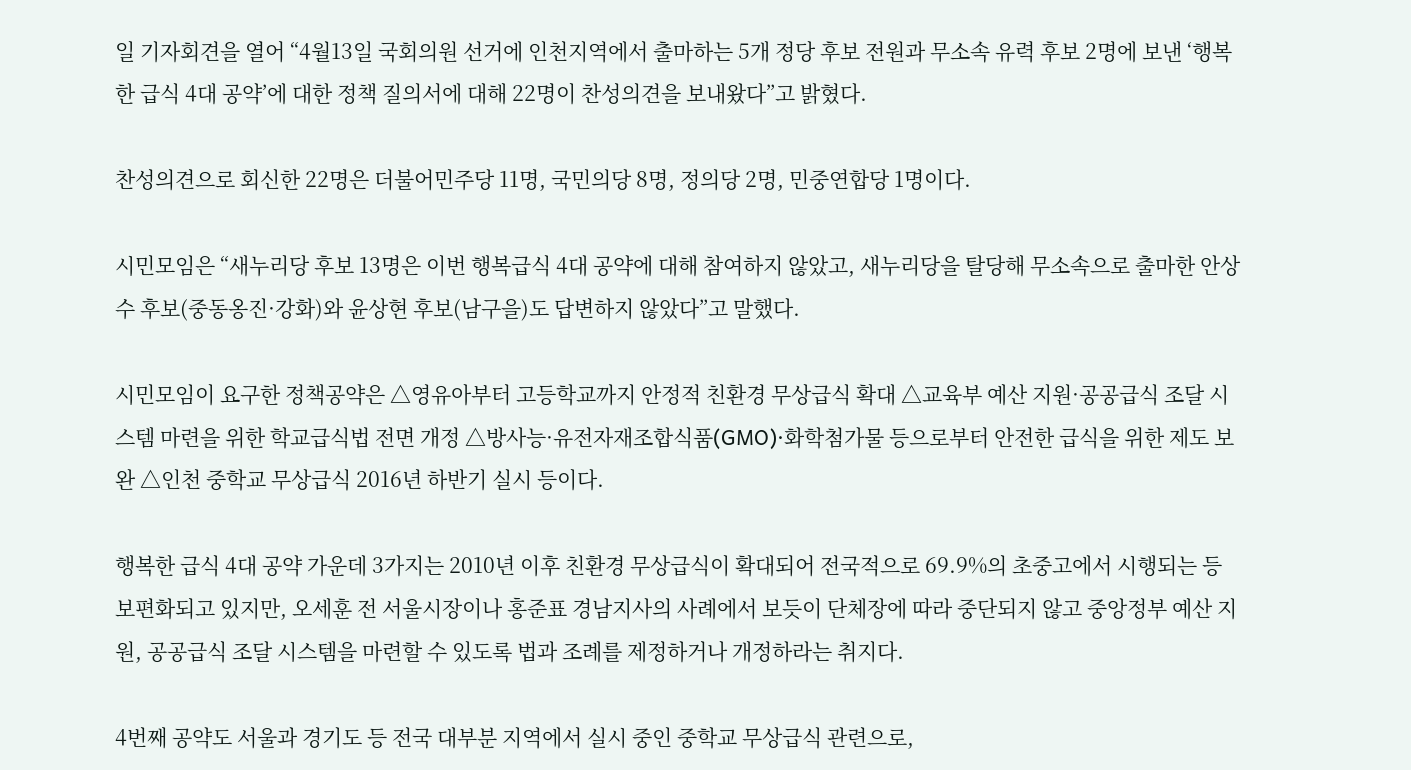일 기자회견을 열어 “4월13일 국회의원 선거에 인천지역에서 출마하는 5개 정당 후보 전원과 무소속 유력 후보 2명에 보낸 ‘행복한 급식 4대 공약’에 대한 정책 질의서에 대해 22명이 찬성의견을 보내왔다”고 밝혔다.

찬성의견으로 회신한 22명은 더불어민주당 11명, 국민의당 8명, 정의당 2명, 민중연합당 1명이다.

시민모임은 “새누리당 후보 13명은 이번 행복급식 4대 공약에 대해 참여하지 않았고, 새누리당을 탈당해 무소속으로 출마한 안상수 후보(중동옹진·강화)와 윤상현 후보(남구을)도 답변하지 않았다”고 말했다.

시민모임이 요구한 정책공약은 △영유아부터 고등학교까지 안정적 친환경 무상급식 확대 △교육부 예산 지원·공공급식 조달 시스템 마련을 위한 학교급식법 전면 개정 △방사능·유전자재조합식품(GMO)·화학첨가물 등으로부터 안전한 급식을 위한 제도 보완 △인천 중학교 무상급식 2016년 하반기 실시 등이다.

행복한 급식 4대 공약 가운데 3가지는 2010년 이후 친환경 무상급식이 확대되어 전국적으로 69.9%의 초중고에서 시행되는 등 보편화되고 있지만, 오세훈 전 서울시장이나 홍준표 경남지사의 사례에서 보듯이 단체장에 따라 중단되지 않고 중앙정부 예산 지원, 공공급식 조달 시스템을 마련할 수 있도록 법과 조례를 제정하거나 개정하라는 취지다.

4번째 공약도 서울과 경기도 등 전국 대부분 지역에서 실시 중인 중학교 무상급식 관련으로,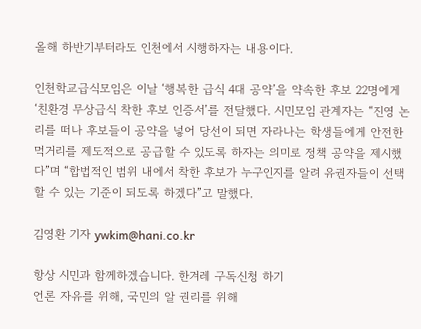올해 하반기부터라도 인천에서 시행하자는 내용이다.

인천학교급식모임은 이날 ‘행복한 급식 4대 공약’을 약속한 후보 22명에게 ‘친환경 무상급식 착한 후보 인증서’를 전달했다. 시민모임 관계자는 “진영 논리를 떠나 후보들이 공약을 넣어 당선이 되면 자라나는 학생들에게 안전한 먹거리를 제도적으로 공급할 수 있도록 하자는 의미로 정책 공약을 제시했다”며 “합법적인 범위 내에서 착한 후보가 누구인지를 알려 유권자들이 선택할 수 있는 기준이 되도록 하겠다”고 말했다.

김영환 기자 ywkim@hani.co.kr

항상 시민과 함께하겠습니다. 한겨레 구독신청 하기
언론 자유를 위해, 국민의 알 권리를 위해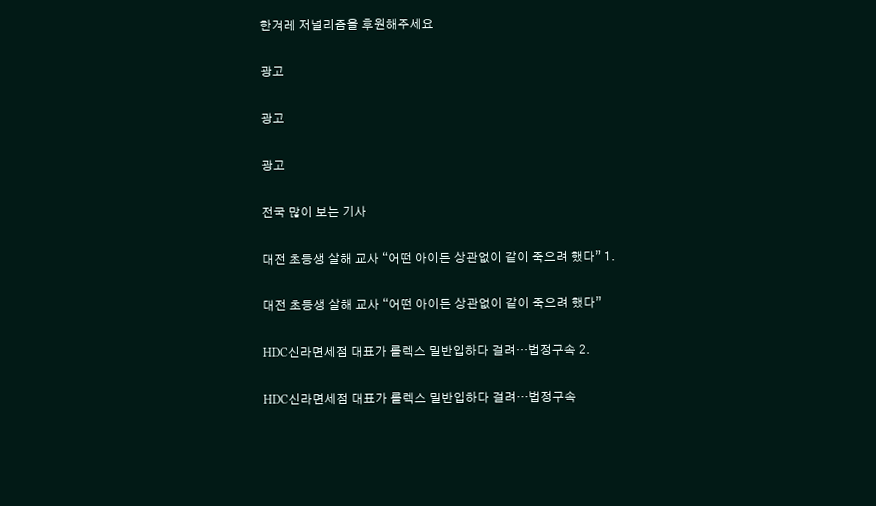한겨레 저널리즘을 후원해주세요

광고

광고

광고

전국 많이 보는 기사

대전 초등생 살해 교사 “어떤 아이든 상관없이 같이 죽으려 했다” 1.

대전 초등생 살해 교사 “어떤 아이든 상관없이 같이 죽으려 했다”

HDC신라면세점 대표가 롤렉스 밀반입하다 걸려…법정구속 2.

HDC신라면세점 대표가 롤렉스 밀반입하다 걸려…법정구속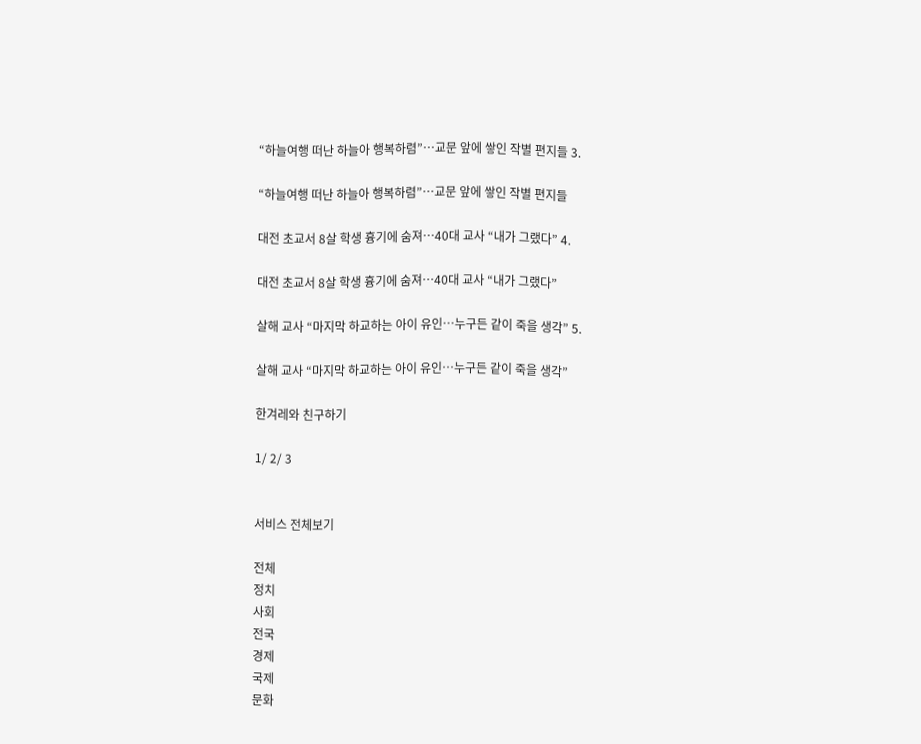“하늘여행 떠난 하늘아 행복하렴”…교문 앞에 쌓인 작별 편지들 3.

“하늘여행 떠난 하늘아 행복하렴”…교문 앞에 쌓인 작별 편지들

대전 초교서 8살 학생 흉기에 숨져…40대 교사 “내가 그랬다” 4.

대전 초교서 8살 학생 흉기에 숨져…40대 교사 “내가 그랬다”

살해 교사 “마지막 하교하는 아이 유인…누구든 같이 죽을 생각” 5.

살해 교사 “마지막 하교하는 아이 유인…누구든 같이 죽을 생각”

한겨레와 친구하기

1/ 2/ 3


서비스 전체보기

전체
정치
사회
전국
경제
국제
문화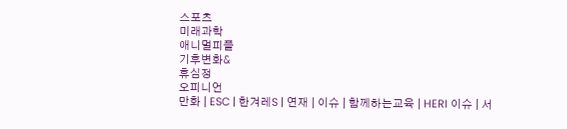스포츠
미래과학
애니멀피플
기후변화&
휴심정
오피니언
만화 | ESC | 한겨레S | 연재 | 이슈 | 함께하는교육 | HERI 이슈 | 서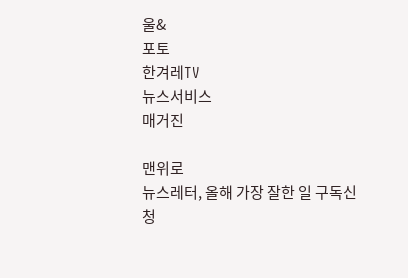울&
포토
한겨레TV
뉴스서비스
매거진

맨위로
뉴스레터, 올해 가장 잘한 일 구독신청